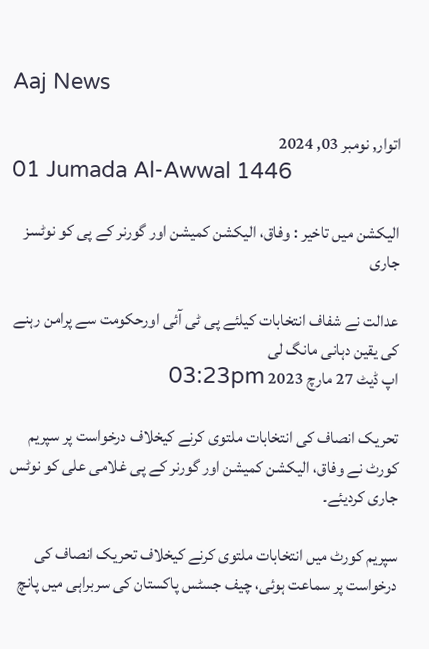Aaj News

اتوار, نومبر 03, 2024
01 Jumada Al-Awwal 1446

الیکشن میں تاخیر : وفاق، الیکشن کمیشن اور گورنر کے پی کو نوٹسز جاری

عدالت نے شفاف انتخابات کیلئے پی ٹی آئی اورحکومت سے پرامن رہنے کی یقین دہانی مانگ لی
اپ ڈیٹ 27 مارچ 2023 03:23pm

تحریک انصاف کی انتخابات ملتوی کرنے کیخلاف درخواست پر سپریم کورٹ نے وفاق، الیکشن کمیشن اور گورنر کے پی غلامی علی کو نوٹس جاری کردیئے۔

سپریم کورٹ میں انتخابات ملتوی کرنے کیخلاف تحریک انصاف کی درخواست پر سماعت ہوئی، چیف جسٹس پاکستان کی سربراہی میں پانچ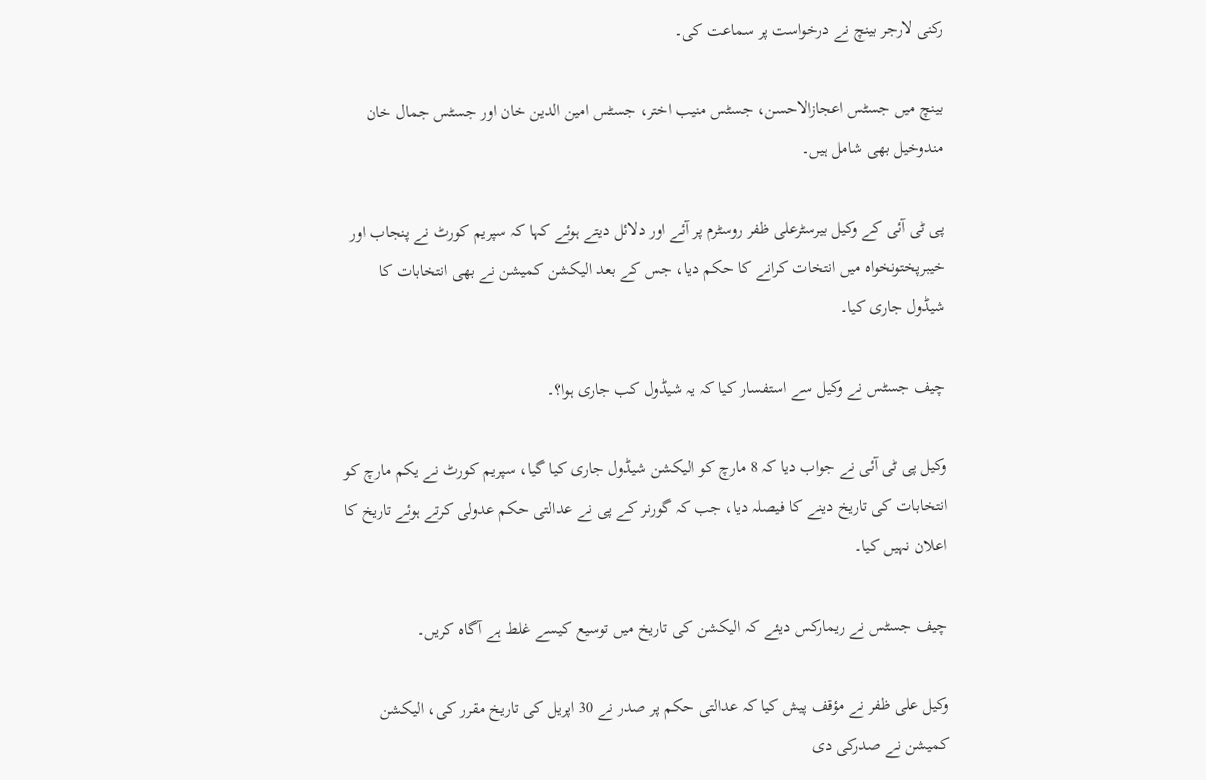رکنی لارجر بینچ نے درخواست پر سماعت کی۔

بینچ میں جسٹس اعجازالاحسن، جسٹس منیب اختر، جسٹس امین الدین خان اور جسٹس جمال خان مندوخیل بھی شامل ہیں۔

پی ٹی آئی کے وکیل بیرسٹرعلی ظفر روسٹرم پر آئے اور دلائل دیتے ہوئے کہا کہ سپریم کورٹ نے پنجاب اور خیبرپختونخواہ میں انتخات کرانے کا حکم دیا، جس کے بعد الیکشن کمیشن نے بھی انتخابات کا شیڈول جاری کیا۔

چیف جسٹس نے وکیل سے استفسار کیا کہ یہ شیڈول کب جاری ہوا؟۔

وکیل پی ٹی آئی نے جواب دیا کہ 8 مارچ کو الیکشن شیڈول جاری کیا گیا، سپریم کورٹ نے یکم مارچ کو انتخابات کی تاریخ دینے کا فیصلہ دیا، جب کہ گورنر کے پی نے عدالتی حکم عدولی کرتے ہوئے تاریخ کا اعلان نہیں کیا۔

چیف جسٹس نے ریمارکس دیئے کہ الیکشن کی تاریخ میں توسیع کیسے غلط ہے آگاہ کریں۔

وکیل علی ظفر نے مؤقف پیش کیا کہ عدالتی حکم پر صدر نے 30 اپریل کی تاریخ مقرر کی، الیکشن کمیشن نے صدرکی دی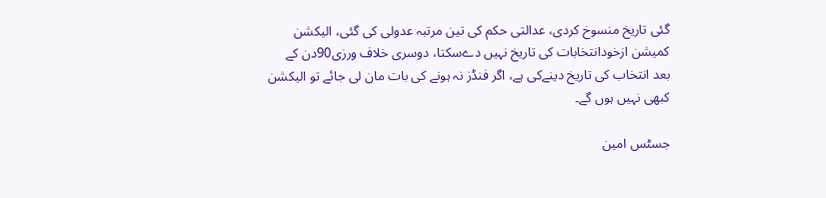گئی تاریخ منسوخ کردی، عدالتی حکم کی تین مرتبہ عدولی کی گئی، الیکشن کمیشن ازخودانتخابات کی تاریخ نہیں دےسکتا، دوسری خلاف ورزی90دن کے بعد انتخاب کی تاریخ دینےکی ہے، اگر فنڈز نہ ہونے کی بات مان لی جائے تو الیکشن کبھی نہیں ہوں گے۔

جسٹس امین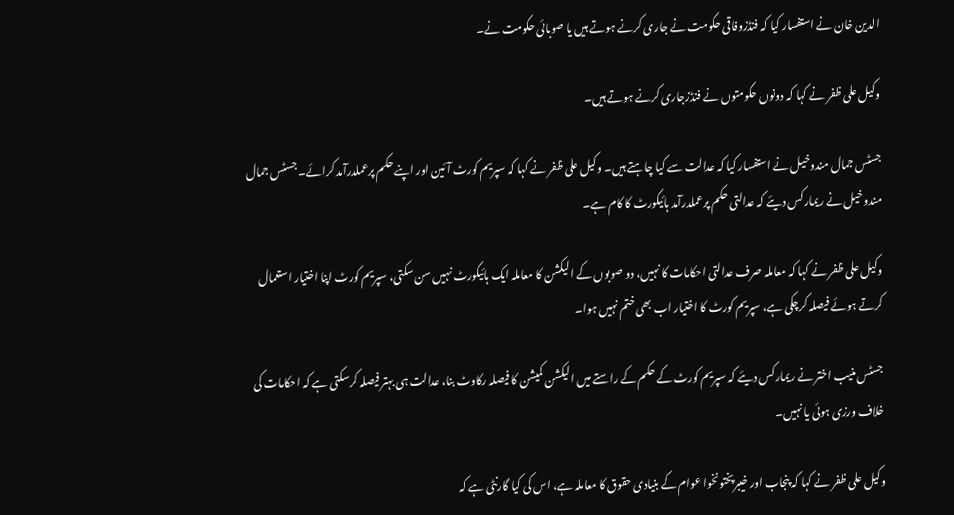الدین خان نے استفسار کیا کہ فنڈزوفاقی حکومت نے جاری کرنے ہوتے ہیں یا صوبائی حکومت نے۔

وکیل علی ظفر نے کہا کہ دونوں حکومتوں نے فنڈزجاری کرنے ہوتے ہیں۔

جسٹس جمال مندوخیل نے استفسار کیا کہ عدالت سے کیا چاہتے ہیں۔ وکیل علی ظفر نے کہا کہ سپریم کورٹ آئین اور اپنے حکم پرعملدرآمد کرائے۔ جسٹس جمال مندوخیل نے ریمارکس دیئے کہ عدالتی حکم پرعملدرآمد ہائیکورٹ کا کام ہے۔

وکیل علی ظفر نے کہا کہ معاملہ صرف عدالتی احکامات کا نہیں، دو صوبوں کے الیکشن کا معاملہ ایک ہائیکورٹ نہیں سن سکتی، سپریم کورٹ اپنا اختیار استعمال کرتے ہوئے فیصلہ کرچکی ہے، سپریم کورٹ کا اختیار اب بھی ختم نہیں ہوا۔

جسٹس منیب اختر نے ریمارکس دیئے کہ سپریم کورٹ کے حکم کے راستے میں الیکشن کمیشن کا فیصلہ رکاوٹ بنا، عدالت ہی بہتر فیصلہ کرسکتی ہے کہ احکامات کی خلاف ورزی ہوئی یا نہیں۔

وکیل علی ظفر نے کہا کہ پنجاب اور خیبرپختونخوا عوام کے بنیادی حقوق کا معاملہ ہے، اس کی کیا گارنٹی ہے کہ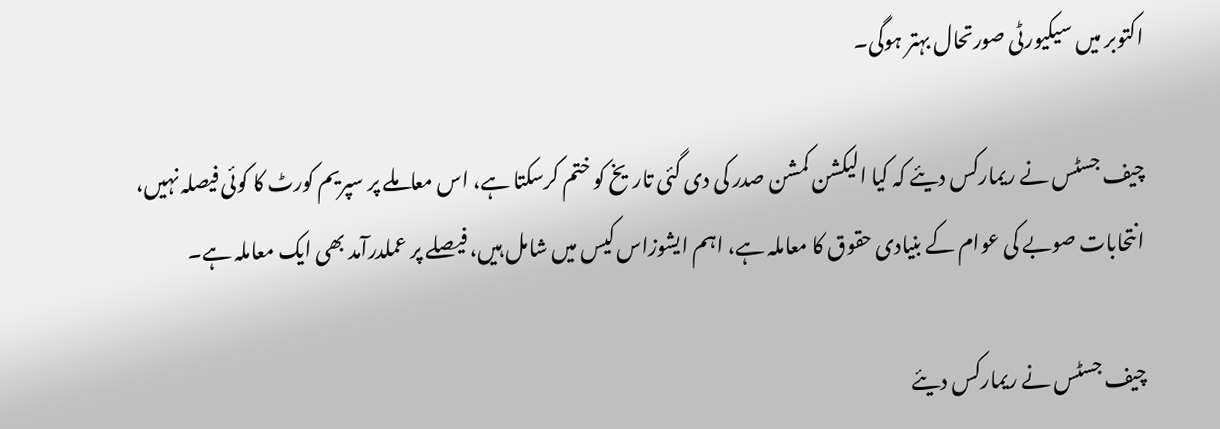اکتوبر میں سیکیورٹی صورتحال بہتر ہوگی۔

چیف جسٹس نے ریمارکس دیئے کہ کیا الیکشن کمشن صدر کی دی گئی تاریخ کو ختم کرسکتا ہے، اس معاملے پر سپریم کورٹ کا کوئی فیصلہ نہیں، انتحابات صوبے کی عوام کے بنیادی حقوق کا معاملہ ہے، اہم ایشوزاس کیس میں شامل ہیں، فیصلے پر عملدرآمد بھی ایک معاملہ ہے۔

چیف جسٹس نے ریمارکس دیئے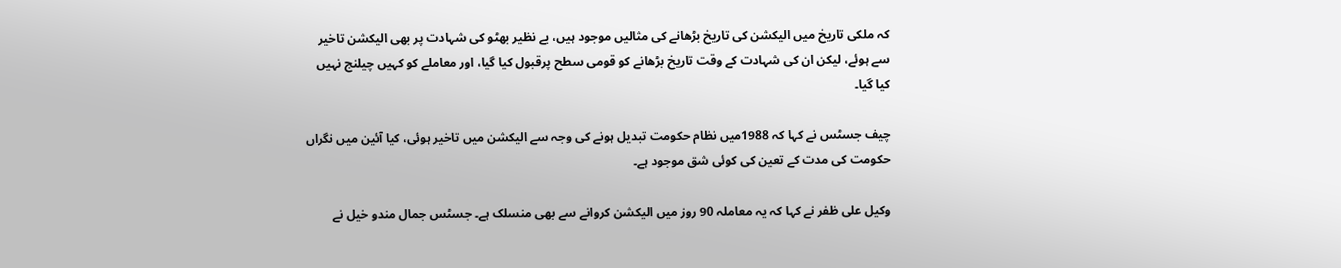کہ ملکی تاریخ میں الیکشن کی تاریخ بڑھانے کی مثالیں موجود ہیں، بے نظیر بھٹو کی شہادت پر بھی الیکشن تاخیر سے ہوئے، لیکن ان کی شہادت کے وقت تاریخ بڑھانے کو قومی سطح پرقبول کیا گیا، اور معاملے کو کہیں چیلنج نہیں کیا گیا۔

چیف جسٹس نے کہا کہ 1988میں نظام حکومت تبدیل ہونے کی وجہ سے الیکشن میں تاخیر ہوئی، کیا آئین میں نگراں حکومت کی مدت کے تعین کی کوئی شق موجود ہے۔

وکیل علی ظفر نے کہا کہ یہ معاملہ 90 روز میں الیکشن کروانے سے بھی منسلک ہے۔ جسٹس جمال مندو خیل نے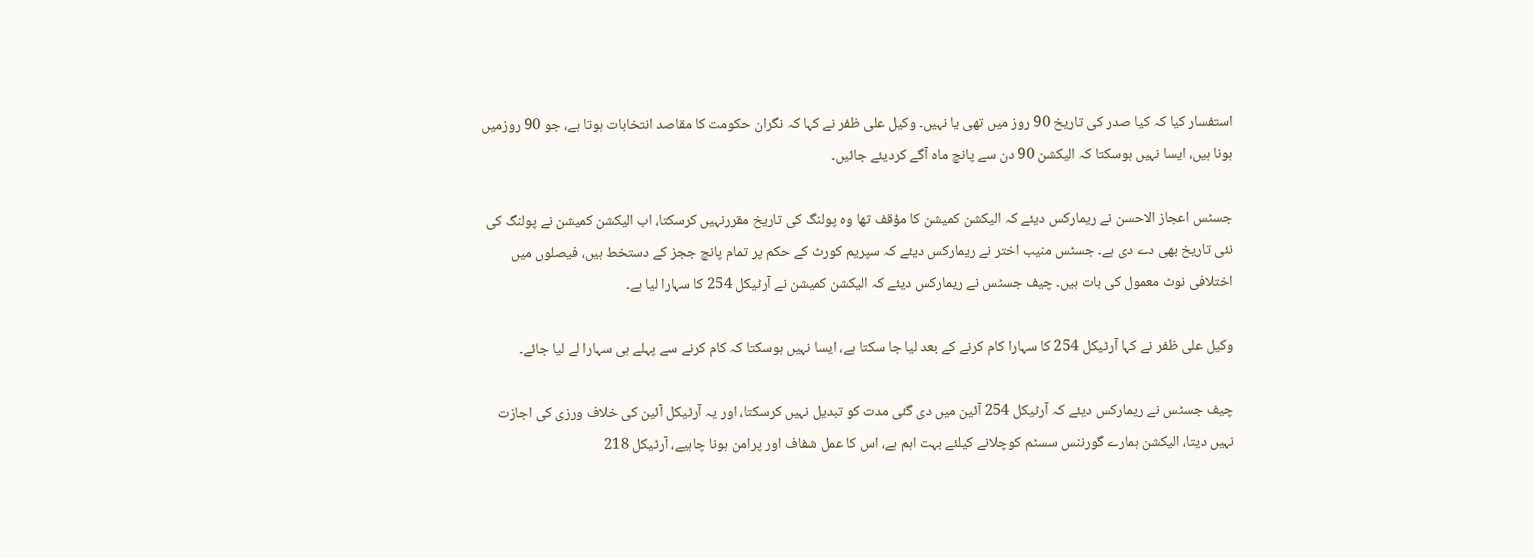استفسار کیا کہ کیا صدر کی تاریخ 90 روز میں تھی یا نہیں۔ وکیل علی ظفر نے کہا کہ نگران حکومت کا مقاصد انتخابات ہوتا ہے، جو 90 روزمیں ہونا ہیں، ایسا نہیں ہوسکتا کہ الیکشن 90 دن سے پانچ ماہ آگے کردیئے جائیں۔

جسٹس اعجاز الاحسن نے ریمارکس دیئے کہ الیکشن کمیشن کا مؤقف تھا وہ پولنگ کی تاریخ مقررنہیں کرسکتا، اب الیکشن کمیشن نے پولنگ کی نئی تاریخ بھی دے دی ہے۔ جسٹس منیب اختر نے ریمارکس دیئے کہ سپریم کورٹ کے حکم پر تمام پانچ ججز کے دستخط ہیں، فیصلوں میں اختلافی نوٹ معمول کی بات ہیں۔ چیف جسٹس نے ریمارکس دیئے کہ الیکشن کمیشن نے آرٹیکل 254 کا سہارا لیا ہے۔

وکیل علی ظفر نے کہا آرٹیکل 254 کا سہارا کام کرنے کے بعد لیا جا سکتا ہے، ایسا نہیں ہوسکتا کہ کام کرنے سے پہلے ہی سہارا لے لیا جائے۔

چیف جسٹس نے ریمارکس دیئے کہ آرٹیکل 254 آئین میں دی گئی مدت کو تبدیل نہیں کرسکتا، اور یہ آرٹیکل آئین کی خلاف ورزی کی اجازت نہیں دیتا، الیکشن ہمارے گورننس سسٹم کوچلانے کیلئے بہت اہم ہے، اس کا عمل شفاف اور پرامن ہونا چاہیے، آرٹیکل 218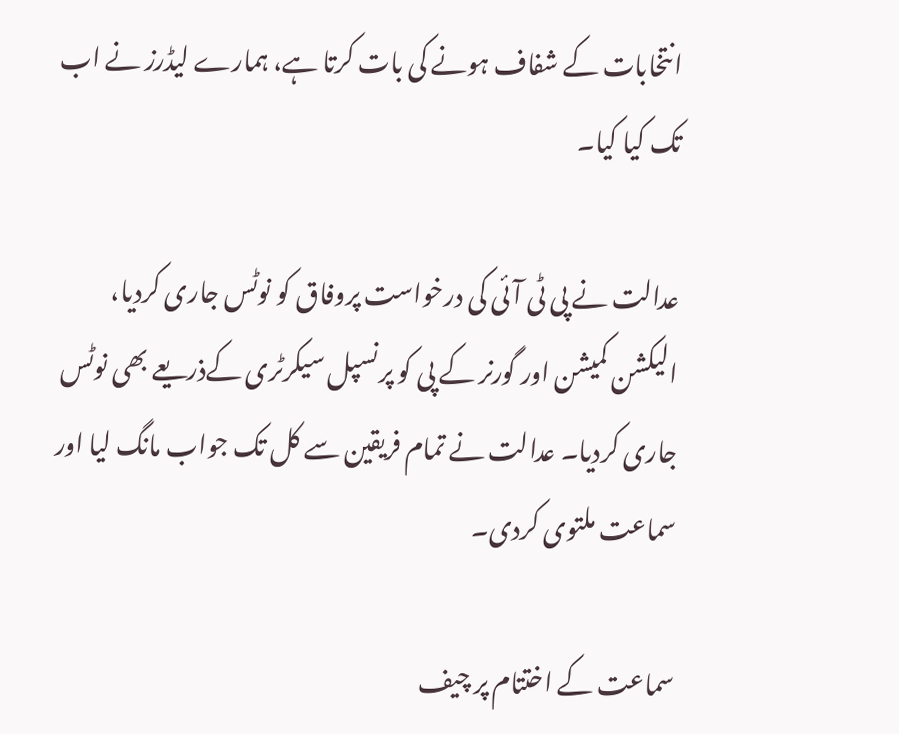انتخابات کے شفاف ہونے کی بات کرتا ہے، ہمارے لیڈرز نے اب تک کیا کیا۔

عدالت نے پی ٹی آئی کی درخواست پروفاق کو نوٹس جاری کردیا، الیکشن کمیشن اور گورنر کے پی کو پرنسپل سیکرٹری کےذریعے بھی نوٹس جاری کردیا۔ عدالت نے تمام فریقین سے کل تک جواب مانگ لیا اور سماعت ملتوی کردی۔

سماعت کے اختتام پر چیف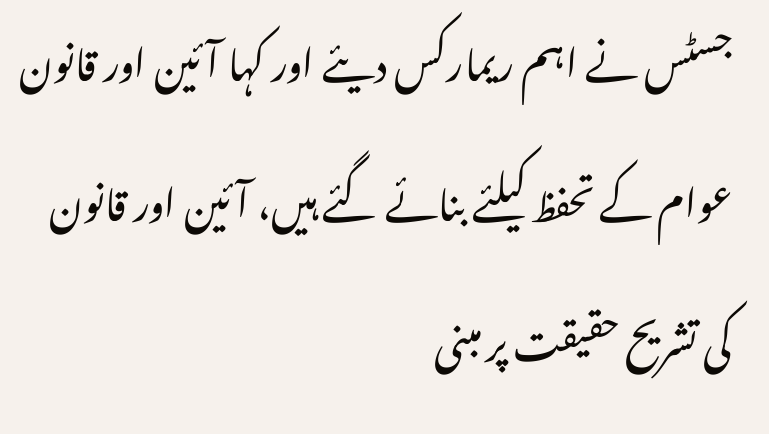جسٹس نے اہم ریمارکس دیئے اور کہا آئین اور قانون عوام کے تحفظ کیلئے بنائے گئے ہیں، آئین اور قانون کی تشریح حقیقت پر مبنی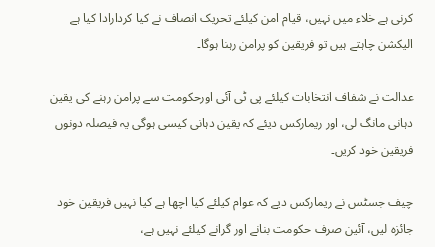کرنی ہے خلاء میں نہیں، قیام امن کیلئے تحریک انصاف نے کیا کردارادا کیا ہے الیکشن چاہتے ہیں تو فریقین کو پرامن رہنا ہوگا۔

عدالت نے شفاف انتخابات کیلئے پی ٹی آئی اورحکومت سے پرامن رہنے کی یقین دہانی مانگ لی، اور ریمارکس دیئے کہ یقین دہانی کیسی ہوگی یہ فیصلہ دونوں فریقین خود کریں۔

چیف جسٹس نے ریمارکس دیے کہ عوام کیلئے کیا اچھا ہے کیا نہیں فریقین خود جائزہ لیں، آئین صرف حکومت بنانے اور گرانے کیلئے نہیں ہے،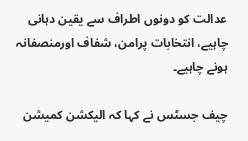عدالت کو دونوں اطراف سے یقین دہانی چاہیے، انتخابات پرامن، شفاف اورمنصفانہ ہونے چاہیے۔

چیف جسٹس نے کہا کہ الیکشن کمیشن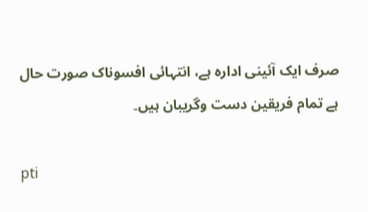صرف ایک آئینی ادارہ ہے، انتہائی افسوناک صورت حال ہے تمام فریقین دست وگریبان ہیں۔

pti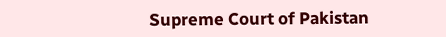Supreme Court of Pakistan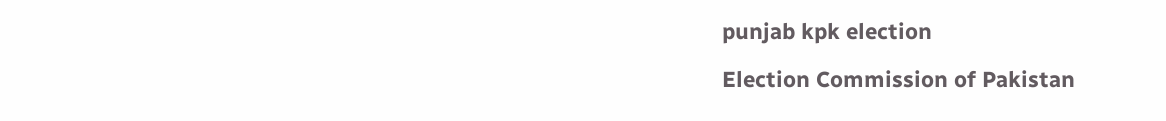punjab kpk election

Election Commission of Pakistan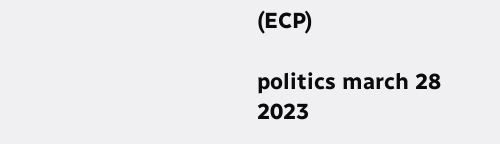(ECP)

politics march 28 2023